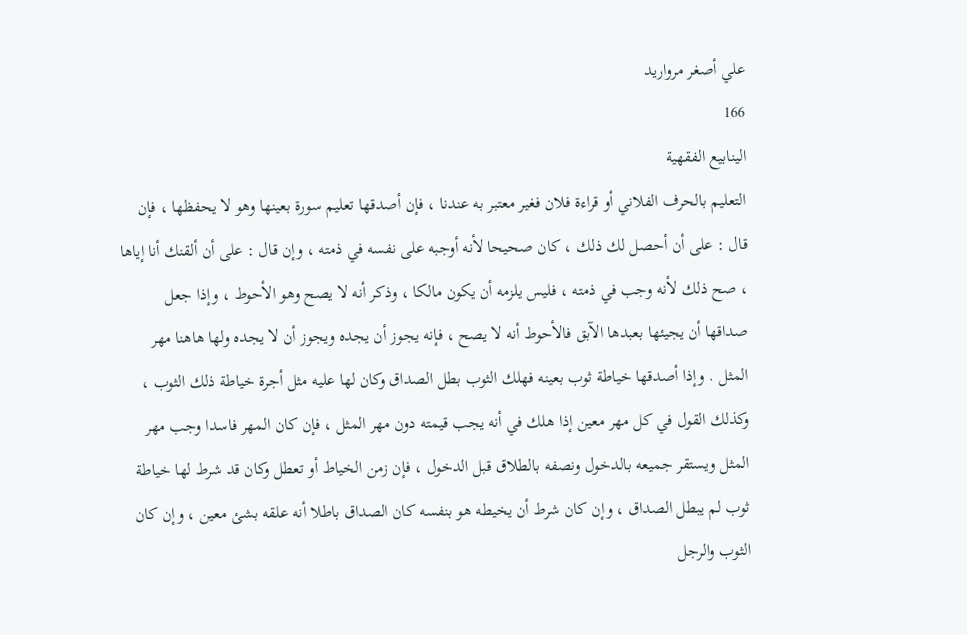علي أصغر مرواريد
166
الينابيع الفقهية
التعليم بالحرف الفلاني أو قراءة فلان فغير معتبر به عندنا ، فإن أصدقها تعليم سورة بعينها وهو لا يحفظها ، فإن قال : على أن أحصل لك ذلك ، كان صحيحا لأنه أوجبه على نفسه في ذمته ، وإن قال : على أن ألقنك أنا إياها ، صح ذلك لأنه وجب في ذمته ، فليس يلزمه أن يكون مالكا ، وذكر أنه لا يصح وهو الأحوط ، وإذا جعل صداقها أن يجيئها بعبدها الآبق فالأحوط أنه لا يصح ، فإنه يجوز أن يجده ويجوز أن لا يجده ولها هاهنا مهر المثل . وإذا أصدقها خياطة ثوب بعينه فهلك الثوب بطل الصداق وكان لها عليه مثل أجرة خياطة ذلك الثوب ، وكذلك القول في كل مهر معين إذا هلك في أنه يجب قيمته دون مهر المثل ، فإن كان المهر فاسدا وجب مهر المثل ويستقر جميعه بالدخول ونصفه بالطلاق قبل الدخول ، فإن زمن الخياط أو تعطل وكان قد شرط لها خياطة ثوب لم يبطل الصداق ، وإن كان شرط أن يخيطه هو بنفسه كان الصداق باطلا أنه علقه بشئ معين ، وإن كان الثوب والرجل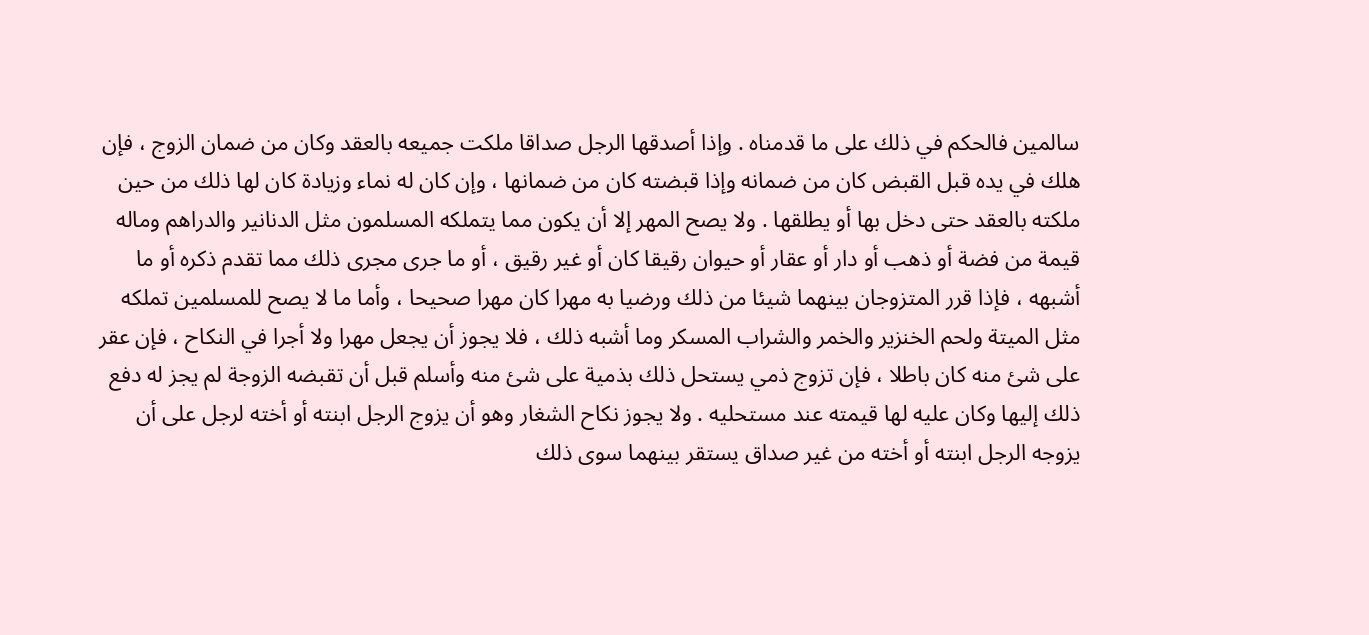سالمين فالحكم في ذلك على ما قدمناه . وإذا أصدقها الرجل صداقا ملكت جميعه بالعقد وكان من ضمان الزوج ، فإن هلك في يده قبل القبض كان من ضمانه وإذا قبضته كان من ضمانها ، وإن كان له نماء وزيادة كان لها ذلك من حين ملكته بالعقد حتى دخل بها أو يطلقها . ولا يصح المهر إلا أن يكون مما يتملكه المسلمون مثل الدنانير والدراهم وماله قيمة من فضة أو ذهب أو دار أو عقار أو حيوان رقيقا كان أو غير رقيق ، أو ما جرى مجرى ذلك مما تقدم ذكره أو ما أشبهه ، فإذا قرر المتزوجان بينهما شيئا من ذلك ورضيا به مهرا كان مهرا صحيحا ، وأما ما لا يصح للمسلمين تملكه مثل الميتة ولحم الخنزير والخمر والشراب المسكر وما أشبه ذلك ، فلا يجوز أن يجعل مهرا ولا أجرا في النكاح ، فإن عقر على شئ منه كان باطلا ، فإن تزوج ذمي يستحل ذلك بذمية على شئ منه وأسلم قبل أن تقبضه الزوجة لم يجز له دفع ذلك إليها وكان عليه لها قيمته عند مستحليه . ولا يجوز نكاح الشغار وهو أن يزوج الرجل ابنته أو أخته لرجل على أن يزوجه الرجل ابنته أو أخته من غير صداق يستقر بينهما سوى ذلك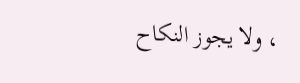، ولا يجوز النكاح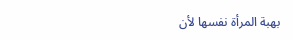بهبة المرأة نفسها لأن